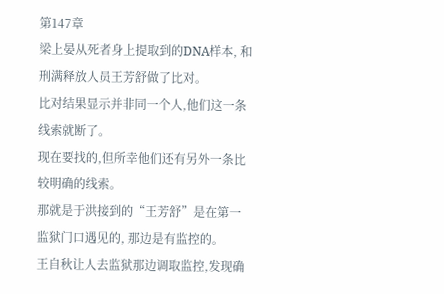第147章
梁上晏从死者身上提取到的DNA样本, 和刑满释放人员王芳舒做了比对。
比对结果显示并非同一个人,他们这一条线索就断了。
现在要找的,但所幸他们还有另外一条比较明确的线索。
那就是于洪接到的“王芳舒”是在第一监狱门口遇见的, 那边是有监控的。
王自秋让人去监狱那边调取监控,发现确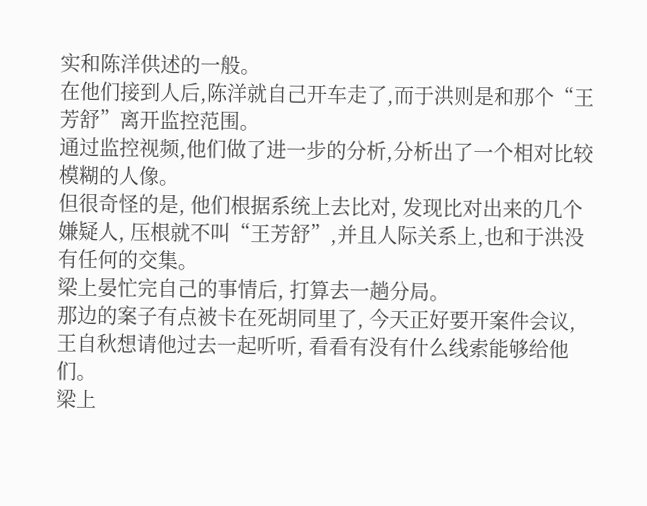实和陈洋供述的一般。
在他们接到人后,陈洋就自己开车走了,而于洪则是和那个“王芳舒”离开监控范围。
通过监控视频,他们做了进一步的分析,分析出了一个相对比较模糊的人像。
但很奇怪的是, 他们根据系统上去比对, 发现比对出来的几个嫌疑人, 压根就不叫“王芳舒”,并且人际关系上,也和于洪没有任何的交集。
梁上晏忙完自己的事情后, 打算去一趟分局。
那边的案子有点被卡在死胡同里了, 今天正好要开案件会议, 王自秋想请他过去一起听听, 看看有没有什么线索能够给他们。
梁上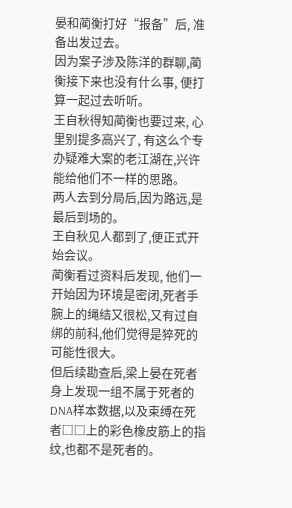晏和蔺衡打好“报备”后, 准备出发过去。
因为案子涉及陈洋的群聊,蔺衡接下来也没有什么事, 便打算一起过去听听。
王自秋得知蔺衡也要过来, 心里别提多高兴了, 有这么个专办疑难大案的老江湖在,兴许能给他们不一样的思路。
两人去到分局后,因为路远,是最后到场的。
王自秋见人都到了,便正式开始会议。
蔺衡看过资料后发现, 他们一开始因为环境是密闭,死者手腕上的绳结又很松,又有过自绑的前科,他们觉得是猝死的可能性很大。
但后续勘查后,梁上晏在死者身上发现一组不属于死者的DNA样本数据,以及束缚在死者□□上的彩色橡皮筋上的指纹,也都不是死者的。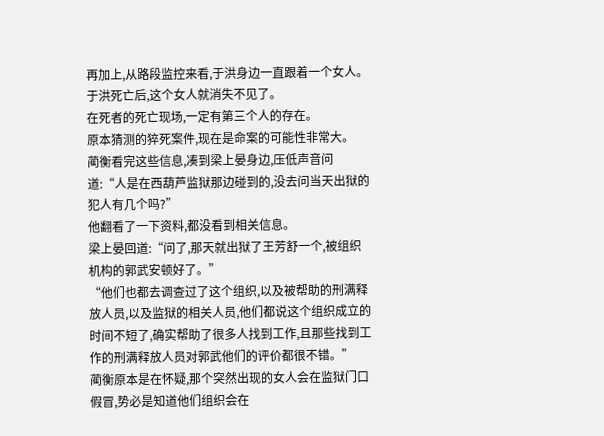再加上,从路段监控来看,于洪身边一直跟着一个女人。
于洪死亡后,这个女人就消失不见了。
在死者的死亡现场,一定有第三个人的存在。
原本猜测的猝死案件,现在是命案的可能性非常大。
蔺衡看完这些信息,凑到梁上晏身边,压低声音问道:“人是在西葫芦监狱那边碰到的,没去问当天出狱的犯人有几个吗?”
他翻看了一下资料,都没看到相关信息。
梁上晏回道:“问了,那天就出狱了王芳舒一个,被组织机构的郭武安顿好了。”
“他们也都去调查过了这个组织,以及被帮助的刑满释放人员,以及监狱的相关人员,他们都说这个组织成立的时间不短了,确实帮助了很多人找到工作,且那些找到工作的刑满释放人员对郭武他们的评价都很不错。”
蔺衡原本是在怀疑,那个突然出现的女人会在监狱门口假冒,势必是知道他们组织会在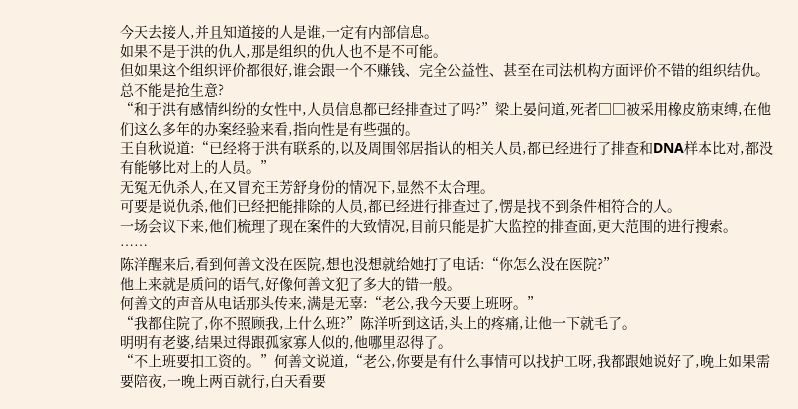今天去接人,并且知道接的人是谁,一定有内部信息。
如果不是于洪的仇人,那是组织的仇人也不是不可能。
但如果这个组织评价都很好,谁会跟一个不赚钱、完全公益性、甚至在司法机构方面评价不错的组织结仇。
总不能是抢生意?
“和于洪有感情纠纷的女性中,人员信息都已经排查过了吗?”梁上晏问道,死者□□被采用橡皮筋束缚,在他们这么多年的办案经验来看,指向性是有些强的。
王自秋说道:“已经将于洪有联系的,以及周围邻居指认的相关人员,都已经进行了排查和DNA样本比对,都没有能够比对上的人员。”
无冤无仇杀人,在又冒充王芳舒身份的情况下,显然不太合理。
可要是说仇杀,他们已经把能排除的人员,都已经进行排查过了,愣是找不到条件相符合的人。
一场会议下来,他们梳理了现在案件的大致情况,目前只能是扩大监控的排查面,更大范围的进行搜索。
……
陈洋醒来后,看到何善文没在医院,想也没想就给她打了电话:“你怎么没在医院?”
他上来就是质问的语气,好像何善文犯了多大的错一般。
何善文的声音从电话那头传来,满是无辜:“老公,我今天要上班呀。”
“我都住院了,你不照顾我,上什么班?”陈洋听到这话,头上的疼痛,让他一下就毛了。
明明有老婆,结果过得跟孤家寡人似的,他哪里忍得了。
“不上班要扣工资的。”何善文说道,“老公,你要是有什么事情可以找护工呀,我都跟她说好了,晚上如果需要陪夜,一晚上两百就行,白天看要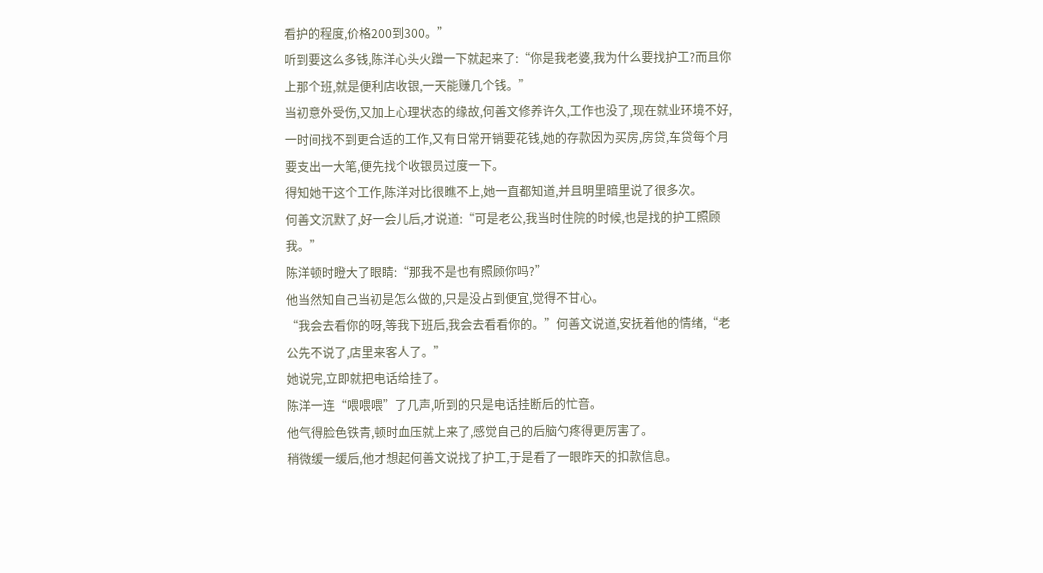看护的程度,价格200到300。”
听到要这么多钱,陈洋心头火蹭一下就起来了:“你是我老婆,我为什么要找护工?而且你上那个班,就是便利店收银,一天能赚几个钱。”
当初意外受伤,又加上心理状态的缘故,何善文修养许久,工作也没了,现在就业环境不好,一时间找不到更合适的工作,又有日常开销要花钱,她的存款因为买房,房贷,车贷每个月要支出一大笔,便先找个收银员过度一下。
得知她干这个工作,陈洋对比很瞧不上,她一直都知道,并且明里暗里说了很多次。
何善文沉默了,好一会儿后,才说道:“可是老公,我当时住院的时候,也是找的护工照顾我。”
陈洋顿时瞪大了眼睛:“那我不是也有照顾你吗?”
他当然知自己当初是怎么做的,只是没占到便宜,觉得不甘心。
“我会去看你的呀,等我下班后,我会去看看你的。”何善文说道,安抚着他的情绪,“老公先不说了,店里来客人了。”
她说完,立即就把电话给挂了。
陈洋一连“喂喂喂”了几声,听到的只是电话挂断后的忙音。
他气得脸色铁青,顿时血压就上来了,感觉自己的后脑勺疼得更厉害了。
稍微缓一缓后,他才想起何善文说找了护工,于是看了一眼昨天的扣款信息。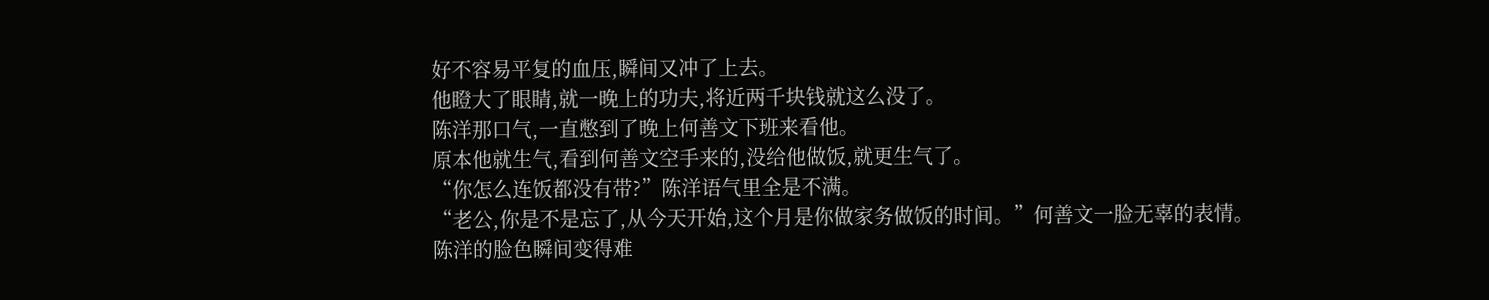好不容易平复的血压,瞬间又冲了上去。
他瞪大了眼睛,就一晚上的功夫,将近两千块钱就这么没了。
陈洋那口气,一直憋到了晚上何善文下班来看他。
原本他就生气,看到何善文空手来的,没给他做饭,就更生气了。
“你怎么连饭都没有带?”陈洋语气里全是不满。
“老公,你是不是忘了,从今天开始,这个月是你做家务做饭的时间。”何善文一脸无辜的表情。
陈洋的脸色瞬间变得难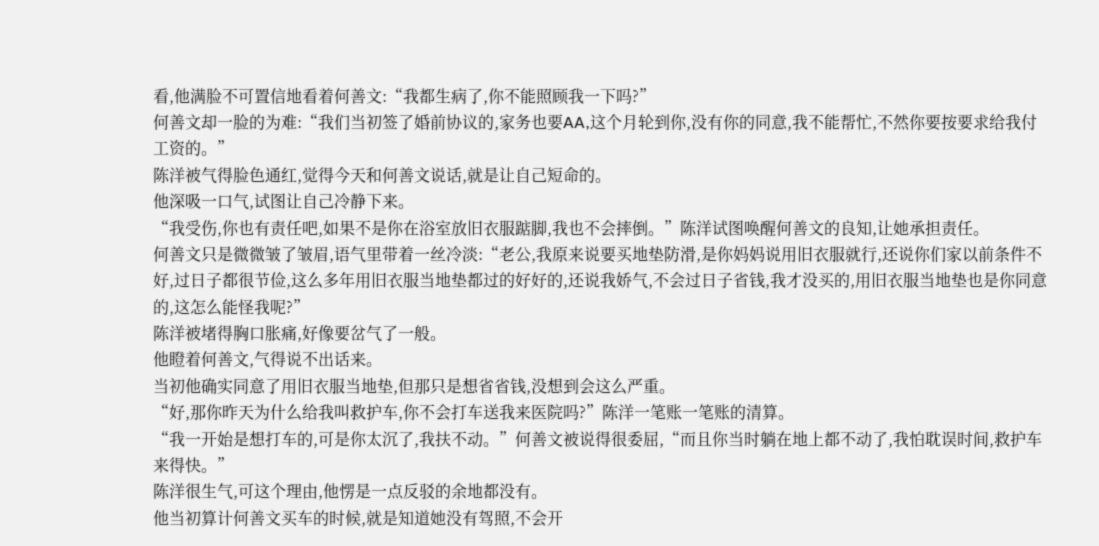看,他满脸不可置信地看着何善文:“我都生病了,你不能照顾我一下吗?”
何善文却一脸的为难:“我们当初签了婚前协议的,家务也要AA,这个月轮到你,没有你的同意,我不能帮忙,不然你要按要求给我付工资的。”
陈洋被气得脸色通红,觉得今天和何善文说话,就是让自己短命的。
他深吸一口气,试图让自己冷静下来。
“我受伤,你也有责任吧,如果不是你在浴室放旧衣服踮脚,我也不会摔倒。”陈洋试图唤醒何善文的良知,让她承担责任。
何善文只是微微皱了皱眉,语气里带着一丝冷淡:“老公,我原来说要买地垫防滑,是你妈妈说用旧衣服就行,还说你们家以前条件不好,过日子都很节俭,这么多年用旧衣服当地垫都过的好好的,还说我娇气,不会过日子省钱,我才没买的,用旧衣服当地垫也是你同意的,这怎么能怪我呢?”
陈洋被堵得胸口胀痛,好像要岔气了一般。
他瞪着何善文,气得说不出话来。
当初他确实同意了用旧衣服当地垫,但那只是想省省钱,没想到会这么严重。
“好,那你昨天为什么给我叫救护车,你不会打车送我来医院吗?”陈洋一笔账一笔账的清算。
“我一开始是想打车的,可是你太沉了,我扶不动。”何善文被说得很委屈,“而且你当时躺在地上都不动了,我怕耽误时间,救护车来得快。”
陈洋很生气,可这个理由,他愣是一点反驳的余地都没有。
他当初算计何善文买车的时候,就是知道她没有驾照,不会开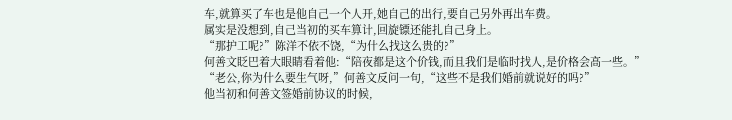车,就算买了车也是他自己一个人开,她自己的出行,要自己另外再出车费。
属实是没想到,自己当初的买车算计,回旋镖还能扎自己身上。
“那护工呢?”陈洋不依不饶,“为什么找这么贵的?”
何善文眨巴着大眼睛看着他:“陪夜都是这个价钱,而且我们是临时找人,是价格会高一些。”
“老公,你为什么要生气呀,”何善文反问一句,“这些不是我们婚前就说好的吗?”
他当初和何善文签婚前协议的时候,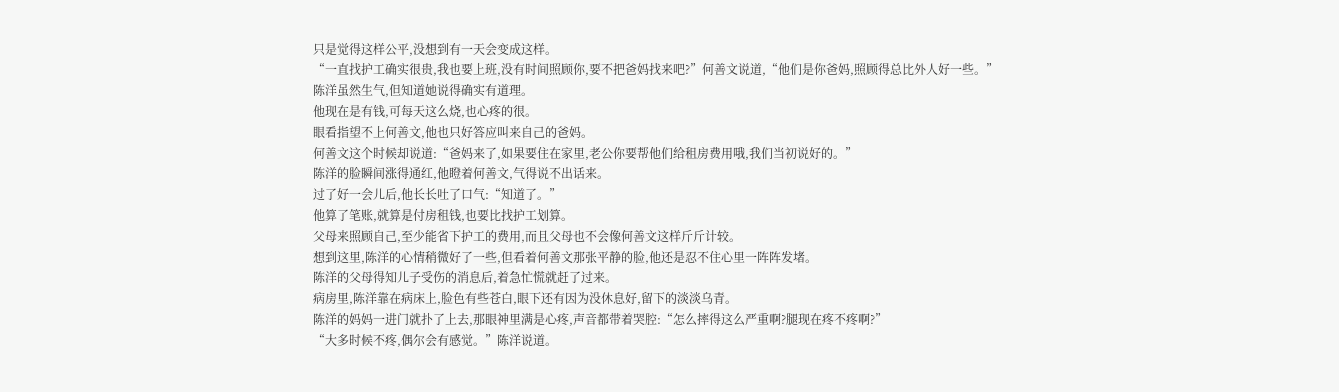只是觉得这样公平,没想到有一天会变成这样。
“一直找护工确实很贵,我也要上班,没有时间照顾你,要不把爸妈找来吧?”何善文说道,“他们是你爸妈,照顾得总比外人好一些。”
陈洋虽然生气,但知道她说得确实有道理。
他现在是有钱,可每天这么烧,也心疼的很。
眼看指望不上何善文,他也只好答应叫来自己的爸妈。
何善文这个时候却说道:“爸妈来了,如果要住在家里,老公你要帮他们给租房费用哦,我们当初说好的。”
陈洋的脸瞬间涨得通红,他瞪着何善文,气得说不出话来。
过了好一会儿后,他长长吐了口气:“知道了。”
他算了笔账,就算是付房租钱,也要比找护工划算。
父母来照顾自己,至少能省下护工的费用,而且父母也不会像何善文这样斤斤计较。
想到这里,陈洋的心情稍微好了一些,但看着何善文那张平静的脸,他还是忍不住心里一阵阵发堵。
陈洋的父母得知儿子受伤的消息后,着急忙慌就赶了过来。
病房里,陈洋靠在病床上,脸色有些苍白,眼下还有因为没休息好,留下的淡淡乌青。
陈洋的妈妈一进门就扑了上去,那眼神里满是心疼,声音都带着哭腔:“怎么摔得这么严重啊?腿现在疼不疼啊?”
“大多时候不疼,偶尔会有感觉。”陈洋说道。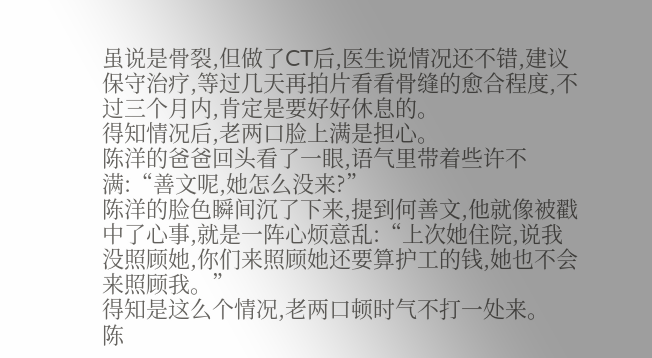虽说是骨裂,但做了CT后,医生说情况还不错,建议保守治疗,等过几天再拍片看看骨缝的愈合程度,不过三个月内,肯定是要好好休息的。
得知情况后,老两口脸上满是担心。
陈洋的爸爸回头看了一眼,语气里带着些许不满:“善文呢,她怎么没来?”
陈洋的脸色瞬间沉了下来,提到何善文,他就像被戳中了心事,就是一阵心烦意乱:“上次她住院,说我没照顾她,你们来照顾她还要算护工的钱,她也不会来照顾我。”
得知是这么个情况,老两口顿时气不打一处来。
陈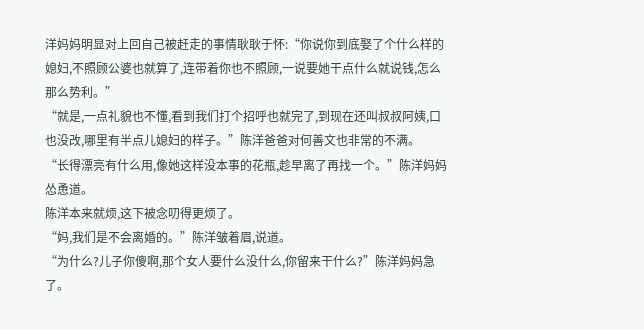洋妈妈明显对上回自己被赶走的事情耿耿于怀:“你说你到底娶了个什么样的媳妇,不照顾公婆也就算了,连带着你也不照顾,一说要她干点什么就说钱,怎么那么势利。”
“就是,一点礼貌也不懂,看到我们打个招呼也就完了,到现在还叫叔叔阿姨,口也没改,哪里有半点儿媳妇的样子。”陈洋爸爸对何善文也非常的不满。
“长得漂亮有什么用,像她这样没本事的花瓶,趁早离了再找一个。”陈洋妈妈怂恿道。
陈洋本来就烦,这下被念叨得更烦了。
“妈,我们是不会离婚的。”陈洋皱着眉,说道。
“为什么?儿子你傻啊,那个女人要什么没什么,你留来干什么?”陈洋妈妈急了。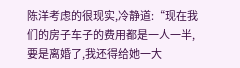陈洋考虑的很现实,冷静道:“现在我们的房子车子的费用都是一人一半,要是离婚了,我还得给她一大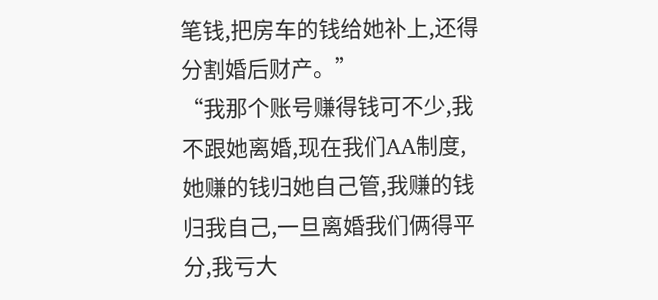笔钱,把房车的钱给她补上,还得分割婚后财产。”
“我那个账号赚得钱可不少,我不跟她离婚,现在我们AA制度,她赚的钱归她自己管,我赚的钱归我自己,一旦离婚我们俩得平分,我亏大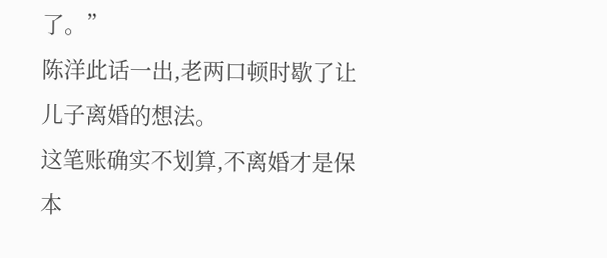了。”
陈洋此话一出,老两口顿时歇了让儿子离婚的想法。
这笔账确实不划算,不离婚才是保本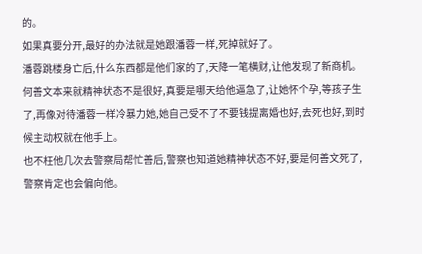的。
如果真要分开,最好的办法就是她跟潘蓉一样,死掉就好了。
潘蓉跳楼身亡后,什么东西都是他们家的了,天降一笔横财,让他发现了新商机。
何善文本来就精神状态不是很好,真要是哪天给他逼急了,让她怀个孕,等孩子生了,再像对待潘蓉一样冷暴力她,她自己受不了不要钱提离婚也好,去死也好,到时候主动权就在他手上。
也不枉他几次去警察局帮忙善后,警察也知道她精神状态不好,要是何善文死了,警察肯定也会偏向他。